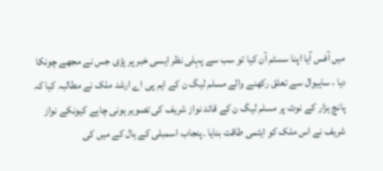میں آفس آیا اپنا سسٹم آن کیا تو سب سے پہلی نظر ایسی خبر پر پڑی جس نے مجھے چونکا دیا ، ساہیوال سے تعلق رکھنے والے مسلم لیگ ن کے ایم پی اے ارشد ملک نے مطالبہ کیا کہ پانچ ہزار کے نوٹ پر مسلم لیگ ن کے قائد نواز شریف کی تصویر ہونی چاہے کیونکے نواز شریف نے اس ملک کو ایٹمی طاقت بنایا ۔پنجاب اسمبلی کے ہال کے میں کی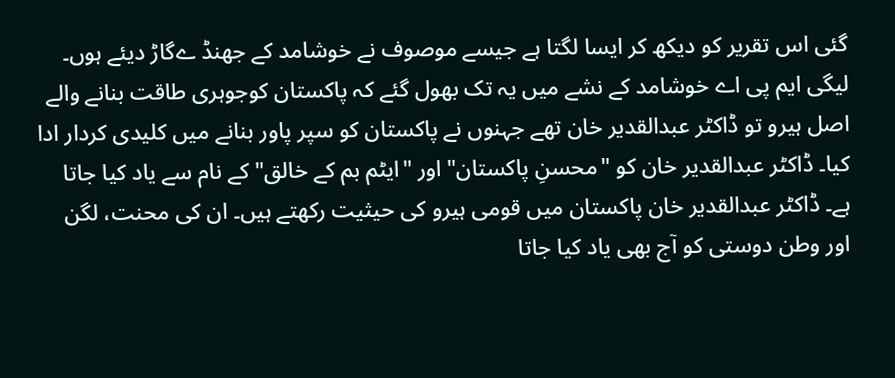گئی اس تقریر کو دیکھ کر ایسا لگتا ہے جیسے موصوف نے خوشامد کے جھنڈ ےگاڑ دیئے ہوں۔
لیگی ایم پی اے خوشامد کے نشے میں یہ تک بھول گئے کہ پاکستان کوجوہری طاقت بنانے والے اصل ہیرو تو ڈاکٹر عبدالقدیر خان تھے جہنوں نے پاکستان کو سپر پاور بنانے میں کلیدی کردار ادا کیا۔ ڈاکٹر عبدالقدیر خان کو "محسنِ پاکستان" اور "ایٹم بم کے خالق" کے نام سے یاد کیا جاتا ہے۔ ڈاکٹر عبدالقدیر خان پاکستان میں قومی ہیرو کی حیثیت رکھتے ہیں۔ ان کی محنت، لگن اور وطن دوستی کو آج بھی یاد کیا جاتا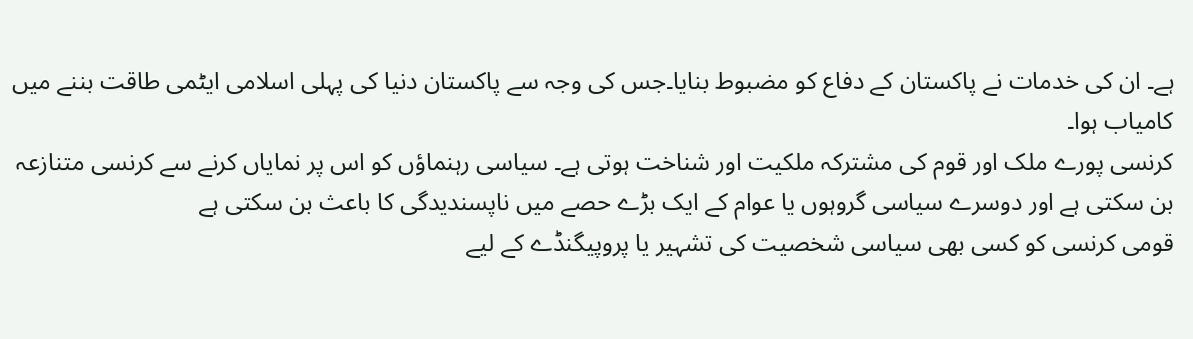ہے۔ ان کی خدمات نے پاکستان کے دفاع کو مضبوط بنایا۔جس کی وجہ سے پاکستان دنیا کی پہلی اسلامی ایٹمی طاقت بننے میں کامیاب ہوا۔
کرنسی پورے ملک اور قوم کی مشترکہ ملکیت اور شناخت ہوتی ہے۔ سیاسی رہنماؤں کو اس پر نمایاں کرنے سے کرنسی متنازعہ بن سکتی ہے اور دوسرے سیاسی گروہوں یا عوام کے ایک بڑے حصے میں ناپسندیدگی کا باعث بن سکتی ہے
قومی کرنسی کو کسی بھی سیاسی شخصیت کی تشہیر یا پروپیگنڈے کے لیے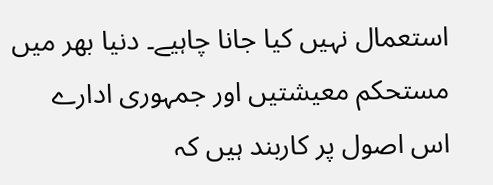استعمال نہیں کیا جانا چاہیے۔ دنیا بھر میں مستحکم معیشتیں اور جمہوری ادارے اس اصول پر کاربند ہیں کہ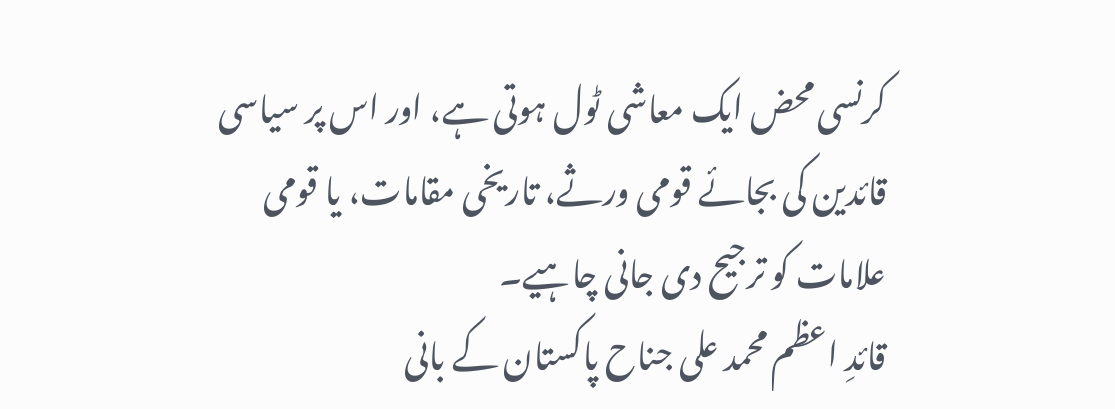کرنسی محض ایک معاشی ٹول ہوتی ہے، اور اس پر سیاسی قائدین کی بجائے قومی ورثے، تاریخی مقامات، یا قومی علامات کو ترجیح دی جانی چاہیے۔
قائدِ اعظم محمد علی جناح پاکستان کے بانی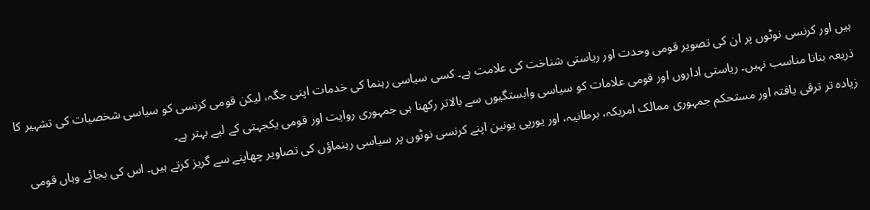ہیں اور کرنسی نوٹوں پر ان کی تصویر قومی وحدت اور ریاستی شناخت کی علامت ہے۔ کسی سیاسی رہنما کی خدمات اپنی جگہ، لیکن قومی کرنسی کو سیاسی شخصیات کی تشہیر کا ذریعہ بنانا مناسب نہیں۔ ریاستی اداروں اور قومی علامات کو سیاسی وابستگیوں سے بالاتر رکھنا ہی جمہوری روایت اور قومی یکجہتی کے لیے بہتر ہے۔
زیادہ تر ترقی یافتہ اور مستحکم جمہوری ممالک امریکہ، برطانیہ، اور یورپی یونین اپنے کرنسی نوٹوں پر سیاسی رہنماؤں کی تصاویر چھاپنے سے گریز کرتے ہیں۔ اس کی بجائے وہاں قومی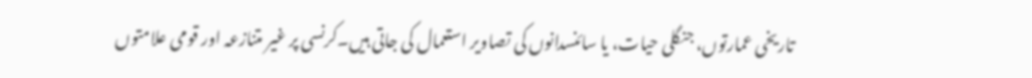تاریخی عمارتوں، جنگلی حیات، یا سائنسدانوں کی تصاویر استعمال کی جاتی ہیں۔کرنسی پر غیر متنازعہ اور قومی علامتوں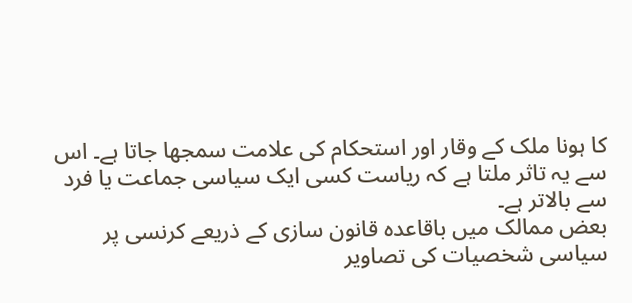کا ہونا ملک کے وقار اور استحکام کی علامت سمجھا جاتا ہے۔ اس سے یہ تاثر ملتا ہے کہ ریاست کسی ایک سیاسی جماعت یا فرد سے بالاتر ہے۔
بعض ممالک میں باقاعدہ قانون سازی کے ذریعے کرنسی پر سیاسی شخصیات کی تصاویر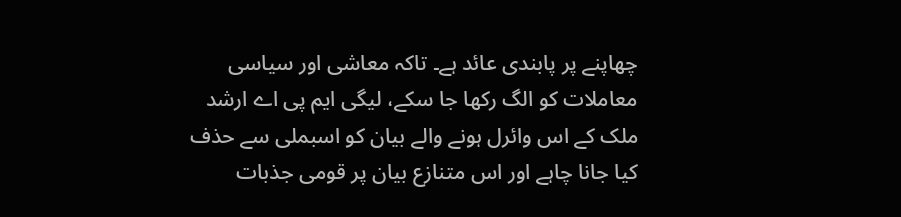چھاپنے پر پابندی عائد ہے۔ تاکہ معاشی اور سیاسی معاملات کو الگ رکھا جا سکے، لیگی ایم پی اے ارشد ملک کے اس وائرل ہونے والے بیان کو اسبملی سے حذف کیا جانا چاہے اور اس متنازع بیان پر قومی جذبات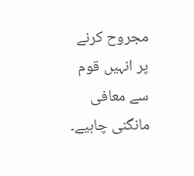مجروح کرنے پر انہیں قوم سے معافی مانگنی چاہیے۔